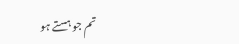تم جو ہستے ہو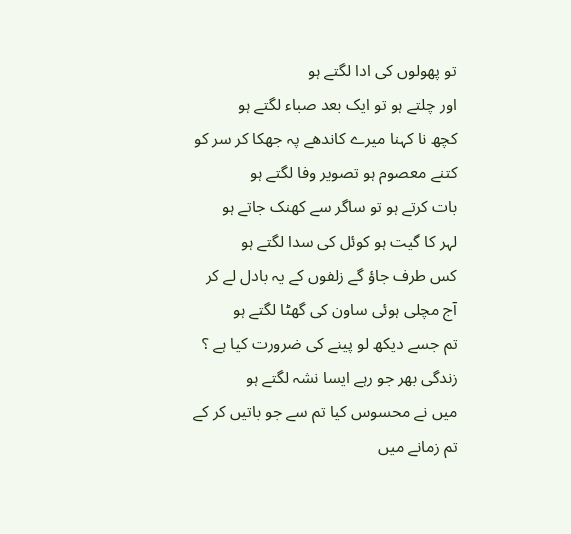تو پھولوں کی ادا لگتے ہو
اور چلتے ہو تو ایک بعد صباء لگتے ہو
کچھ نا کہنا میرے کاندھے پہ جھکا کر سر کو
کتنے معصوم ہو تصویر وفا لگتے ہو
بات کرتے ہو تو ساگر سے کھنک جاتے ہو
لہر کا گیت ہو کوئل کی سدا لگتے ہو
کس طرف جاؤ گے زلفوں کے یہ بادل لے کر
آج مچلی ہوئی ساون کی گھٹا لگتے ہو
تم جسے دیکھ لو پینے کی ضرورت کیا ہے ؟
زندگی بھر جو رہے ایسا نشہ لگتے ہو
میں نے محسوس کیا تم سے جو باتیں کر کے
تم زمانے میں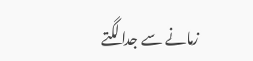زمانے سے جدا لگتے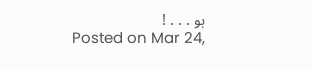ہو . . . !
Posted on Mar 24,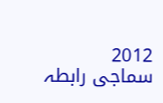2012
سماجی رابطہ